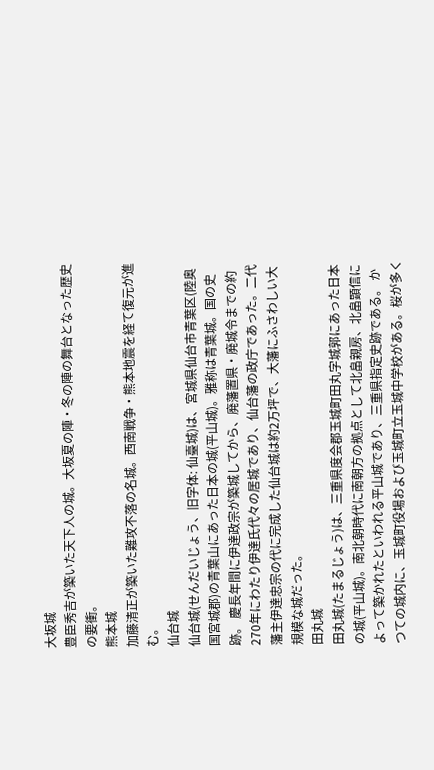大坂城
豊臣秀吉が築いた天下人の城。大坂夏の陣・冬の陣の舞台となった歴史の要衝。
熊本城
加藤清正が築いた難攻不落の名城。西南戦争・熊本地震を経て復元が進む。
仙台城
仙台城(せんだいじょう、旧字体: 仙臺城)は、宮城県仙台市青葉区(陸奥国宮城郡)の青葉山にあった日本の城(平山城)。雅称は青葉城。国の史跡。 慶長年間に伊達政宗が築城してから、廃藩置県・廃城令までの約270年にわたり伊達氏代々の居城であり、仙台藩の政庁であった。二代藩主伊達忠宗の代に完成した仙台城は約2万坪で、大藩にふさわしい大規模な城だった。
田丸城
田丸城(たまるじょう)は、三重県度会郡玉城町田丸字城郭にあった日本の城(平山城)。南北朝時代に南朝方の拠点として北畠親房、北畠顕信によって築かれたといわれる平山城であり、三重県指定史跡である。 かつての城内に、玉城町役場および玉城町立玉城中学校がある。桜が多く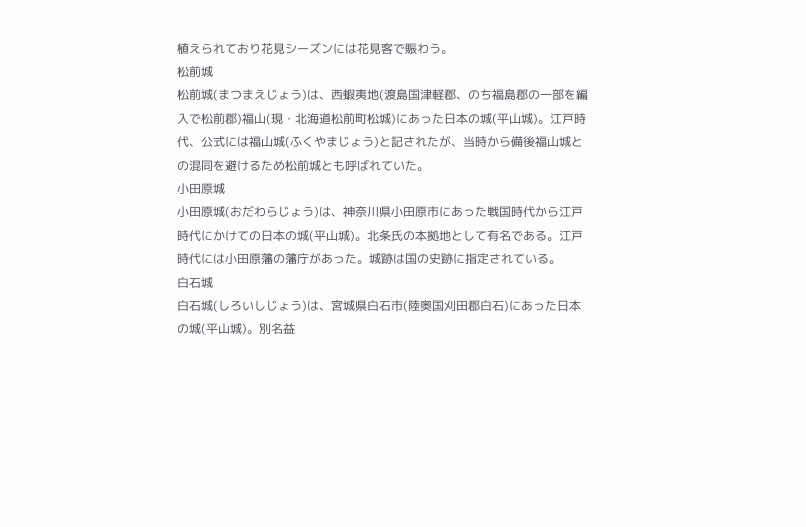植えられており花見シーズンには花見客で賑わう。
松前城
松前城(まつまえじょう)は、西蝦夷地(渡島国津軽郡、のち福島郡の一部を編入で松前郡)福山(現・北海道松前町松城)にあった日本の城(平山城)。江戸時代、公式には福山城(ふくやまじょう)と記されたが、当時から備後福山城との混同を避けるため松前城とも呼ばれていた。
小田原城
小田原城(おだわらじょう)は、神奈川県小田原市にあった戦国時代から江戸時代にかけての日本の城(平山城)。北条氏の本拠地として有名である。江戸時代には小田原藩の藩庁があった。城跡は国の史跡に指定されている。
白石城
白石城(しろいしじょう)は、宮城県白石市(陸奥国刈田郡白石)にあった日本の城(平山城)。別名益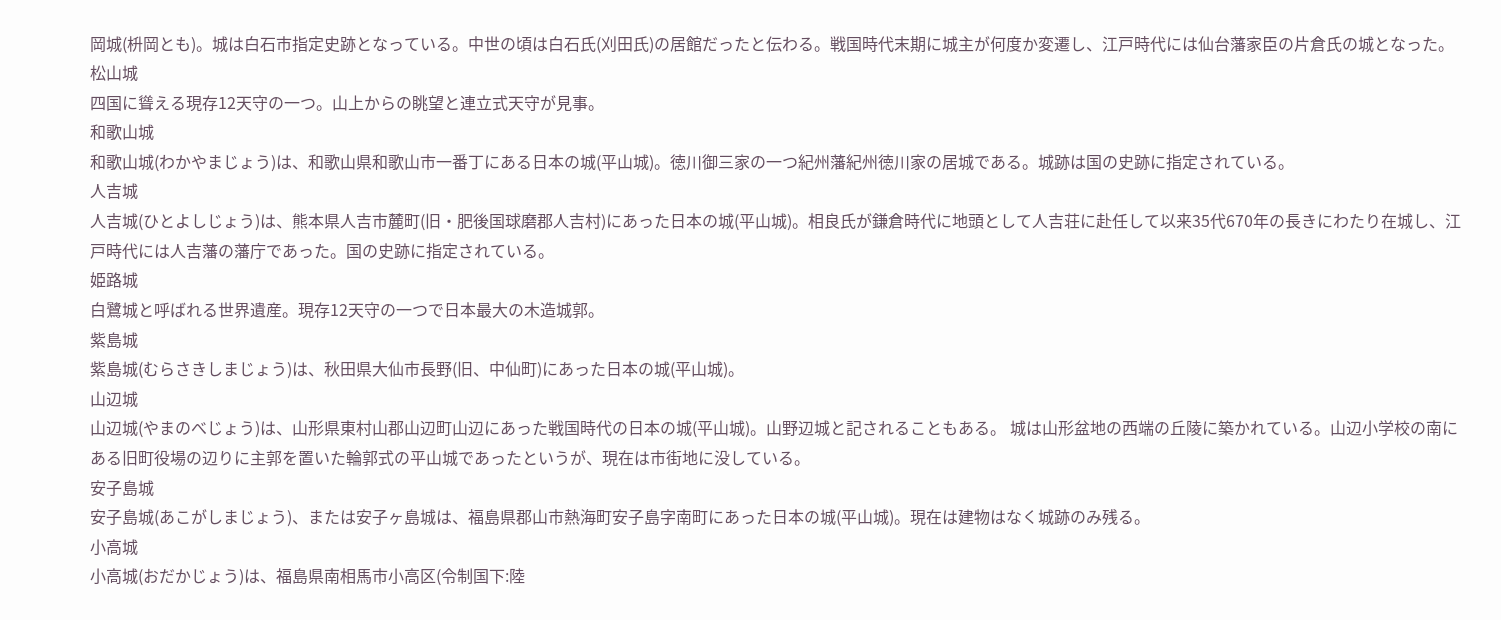岡城(枡岡とも)。城は白石市指定史跡となっている。中世の頃は白石氏(刈田氏)の居館だったと伝わる。戦国時代末期に城主が何度か変遷し、江戸時代には仙台藩家臣の片倉氏の城となった。
松山城
四国に聳える現存12天守の一つ。山上からの眺望と連立式天守が見事。
和歌山城
和歌山城(わかやまじょう)は、和歌山県和歌山市一番丁にある日本の城(平山城)。徳川御三家の一つ紀州藩紀州徳川家の居城である。城跡は国の史跡に指定されている。
人吉城
人吉城(ひとよしじょう)は、熊本県人吉市麓町(旧・肥後国球磨郡人吉村)にあった日本の城(平山城)。相良氏が鎌倉時代に地頭として人吉荘に赴任して以来35代670年の長きにわたり在城し、江戸時代には人吉藩の藩庁であった。国の史跡に指定されている。
姫路城
白鷺城と呼ばれる世界遺産。現存12天守の一つで日本最大の木造城郭。
紫島城
紫島城(むらさきしまじょう)は、秋田県大仙市長野(旧、中仙町)にあった日本の城(平山城)。
山辺城
山辺城(やまのべじょう)は、山形県東村山郡山辺町山辺にあった戦国時代の日本の城(平山城)。山野辺城と記されることもある。 城は山形盆地の西端の丘陵に築かれている。山辺小学校の南にある旧町役場の辺りに主郭を置いた輪郭式の平山城であったというが、現在は市街地に没している。
安子島城
安子島城(あこがしまじょう)、または安子ヶ島城は、福島県郡山市熱海町安子島字南町にあった日本の城(平山城)。現在は建物はなく城跡のみ残る。
小高城
小高城(おだかじょう)は、福島県南相馬市小高区(令制国下:陸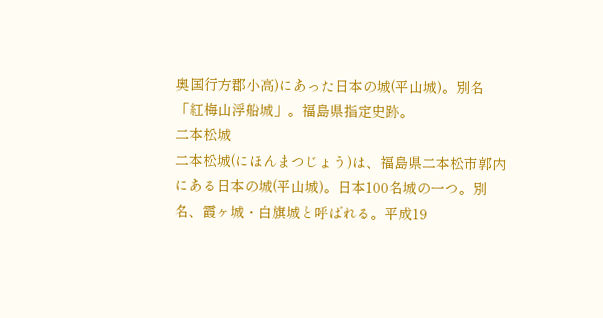奥国行方郡小高)にあった日本の城(平山城)。別名「紅梅山浮船城」。福島県指定史跡。
二本松城
二本松城(にほんまつじょう)は、福島県二本松市郭内にある日本の城(平山城)。日本100名城の一つ。別名、霞ヶ城・白旗城と呼ばれる。平成19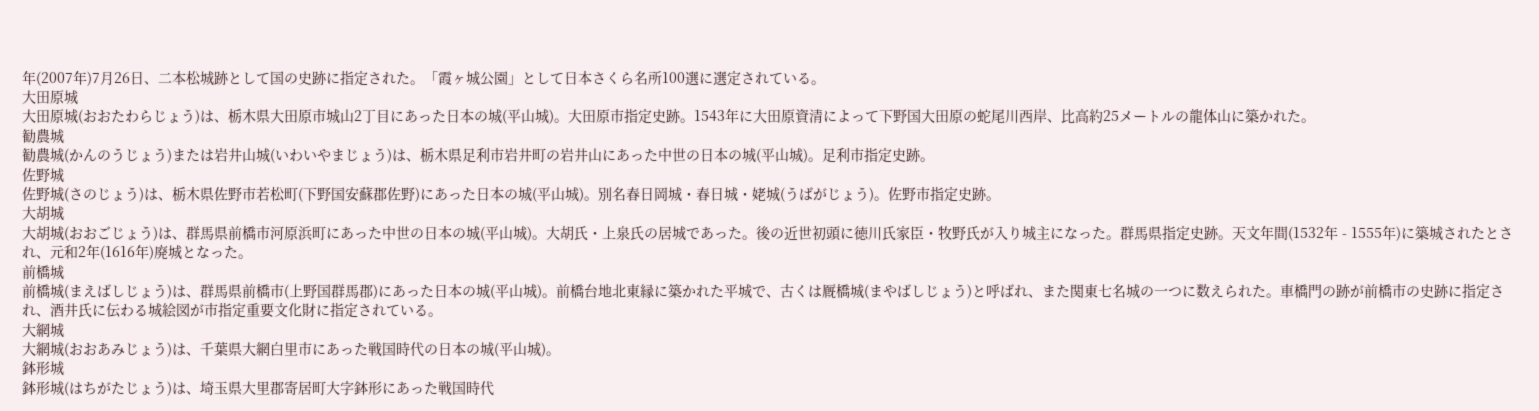年(2007年)7月26日、二本松城跡として国の史跡に指定された。「霞ヶ城公園」として日本さくら名所100選に選定されている。
大田原城
大田原城(おおたわらじょう)は、栃木県大田原市城山2丁目にあった日本の城(平山城)。大田原市指定史跡。1543年に大田原資清によって下野国大田原の蛇尾川西岸、比高約25メートルの龍体山に築かれた。
勧農城
勧農城(かんのうじょう)または岩井山城(いわいやまじょう)は、栃木県足利市岩井町の岩井山にあった中世の日本の城(平山城)。足利市指定史跡。
佐野城
佐野城(さのじょう)は、栃木県佐野市若松町(下野国安蘇郡佐野)にあった日本の城(平山城)。別名春日岡城・春日城・姥城(うばがじょう)。佐野市指定史跡。
大胡城
大胡城(おおごじょう)は、群馬県前橋市河原浜町にあった中世の日本の城(平山城)。大胡氏・上泉氏の居城であった。後の近世初頭に徳川氏家臣・牧野氏が入り城主になった。群馬県指定史跡。天文年間(1532年 - 1555年)に築城されたとされ、元和2年(1616年)廃城となった。
前橋城
前橋城(まえばしじょう)は、群馬県前橋市(上野国群馬郡)にあった日本の城(平山城)。前橋台地北東縁に築かれた平城で、古くは厩橋城(まやばしじょう)と呼ばれ、また関東七名城の一つに数えられた。車橋門の跡が前橋市の史跡に指定され、酒井氏に伝わる城絵図が市指定重要文化財に指定されている。
大網城
大網城(おおあみじょう)は、千葉県大網白里市にあった戦国時代の日本の城(平山城)。
鉢形城
鉢形城(はちがたじょう)は、埼玉県大里郡寄居町大字鉢形にあった戦国時代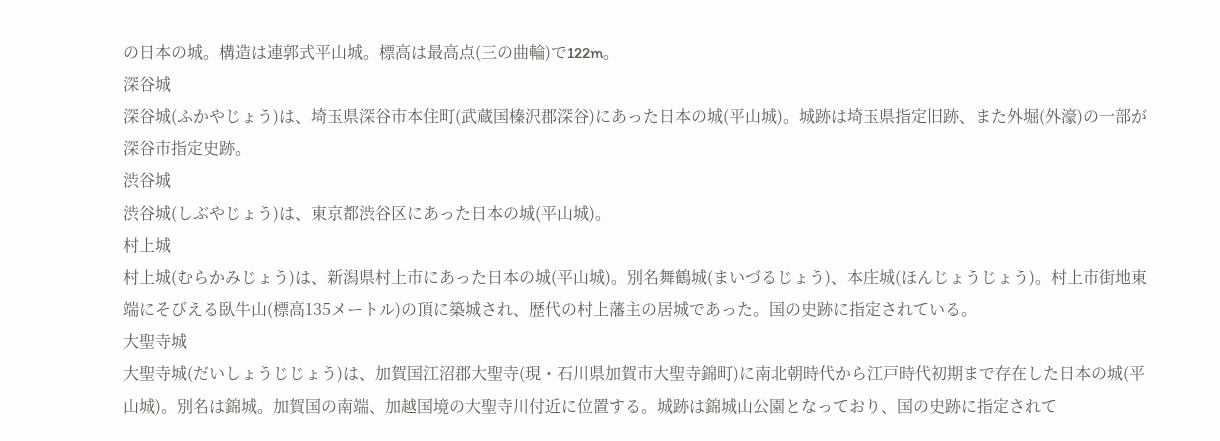の日本の城。構造は連郭式平山城。標高は最高点(三の曲輪)で122m。
深谷城
深谷城(ふかやじょう)は、埼玉県深谷市本住町(武蔵国榛沢郡深谷)にあった日本の城(平山城)。城跡は埼玉県指定旧跡、また外堀(外濠)の一部が深谷市指定史跡。
渋谷城
渋谷城(しぶやじょう)は、東京都渋谷区にあった日本の城(平山城)。
村上城
村上城(むらかみじょう)は、新潟県村上市にあった日本の城(平山城)。別名舞鶴城(まいづるじょう)、本庄城(ほんじょうじょう)。村上市街地東端にそびえる臥牛山(標高135メートル)の頂に築城され、歴代の村上藩主の居城であった。国の史跡に指定されている。
大聖寺城
大聖寺城(だいしょうじじょう)は、加賀国江沼郡大聖寺(現・石川県加賀市大聖寺錦町)に南北朝時代から江戸時代初期まで存在した日本の城(平山城)。別名は錦城。加賀国の南端、加越国境の大聖寺川付近に位置する。城跡は錦城山公園となっており、国の史跡に指定されて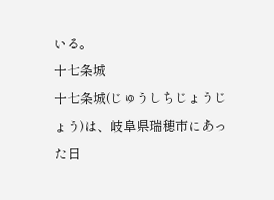いる。
十七条城
十七条城(じゅうしちじょうじょう)は、岐阜県瑞穂市にあった日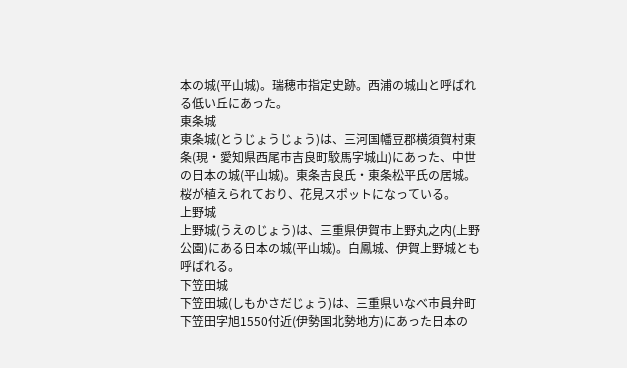本の城(平山城)。瑞穂市指定史跡。西浦の城山と呼ばれる低い丘にあった。
東条城
東条城(とうじょうじょう)は、三河国幡豆郡横須賀村東条(現・愛知県西尾市吉良町駮馬字城山)にあった、中世の日本の城(平山城)。東条吉良氏・東条松平氏の居城。桜が植えられており、花見スポットになっている。
上野城
上野城(うえのじょう)は、三重県伊賀市上野丸之内(上野公園)にある日本の城(平山城)。白鳳城、伊賀上野城とも呼ばれる。
下笠田城
下笠田城(しもかさだじょう)は、三重県いなべ市員弁町下笠田字旭1550付近(伊勢国北勢地方)にあった日本の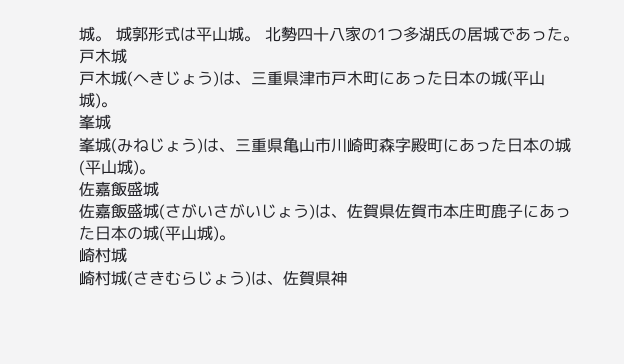城。 城郭形式は平山城。 北勢四十八家の1つ多湖氏の居城であった。
戸木城
戸木城(へきじょう)は、三重県津市戸木町にあった日本の城(平山城)。
峯城
峯城(みねじょう)は、三重県亀山市川崎町森字殿町にあった日本の城(平山城)。
佐嘉飯盛城
佐嘉飯盛城(さがいさがいじょう)は、佐賀県佐賀市本庄町鹿子にあった日本の城(平山城)。
崎村城
崎村城(さきむらじょう)は、佐賀県神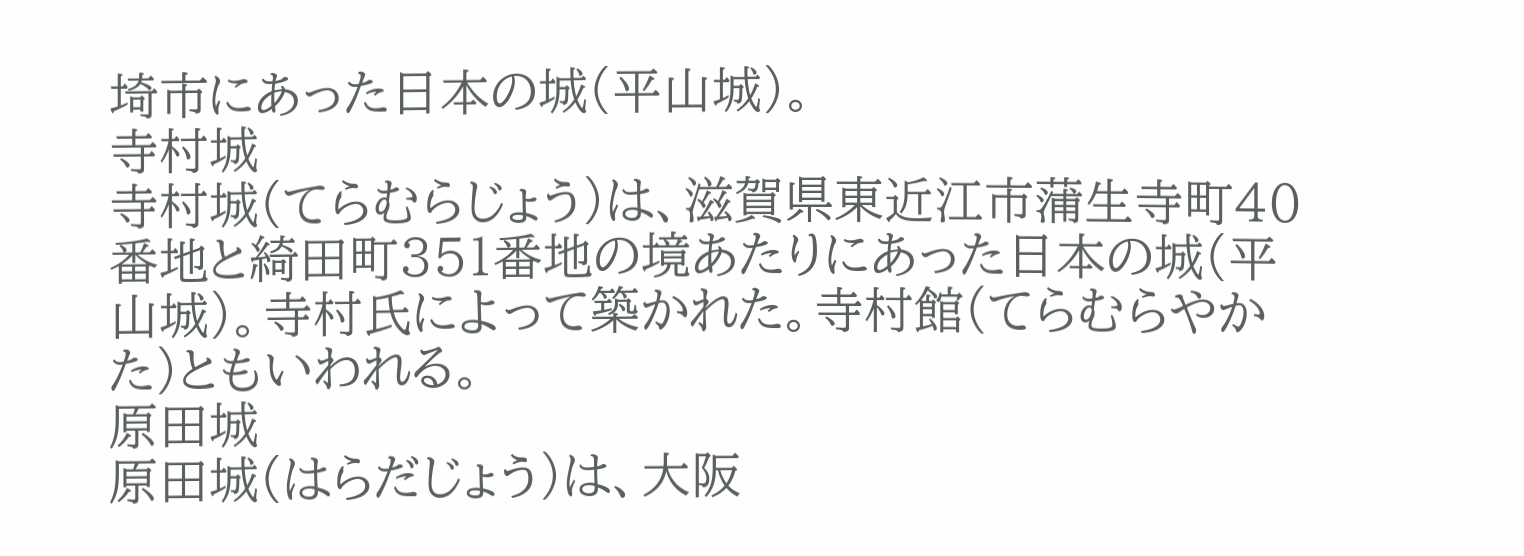埼市にあった日本の城(平山城)。
寺村城
寺村城(てらむらじょう)は、滋賀県東近江市蒲生寺町40番地と綺田町351番地の境あたりにあった日本の城(平山城)。寺村氏によって築かれた。寺村館(てらむらやかた)ともいわれる。
原田城
原田城(はらだじょう)は、大阪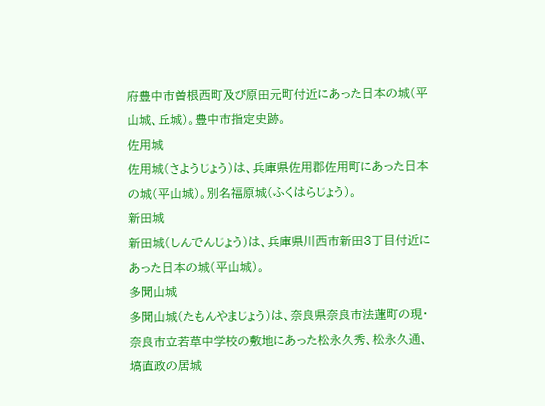府豊中市曽根西町及び原田元町付近にあった日本の城(平山城、丘城)。豊中市指定史跡。
佐用城
佐用城(さようじょう)は、兵庫県佐用郡佐用町にあった日本の城(平山城)。別名福原城(ふくはらじょう)。
新田城
新田城(しんでんじょう)は、兵庫県川西市新田3丁目付近にあった日本の城(平山城)。
多聞山城
多聞山城(たもんやまじょう)は、奈良県奈良市法蓮町の現・奈良市立若草中学校の敷地にあった松永久秀、松永久通、塙直政の居城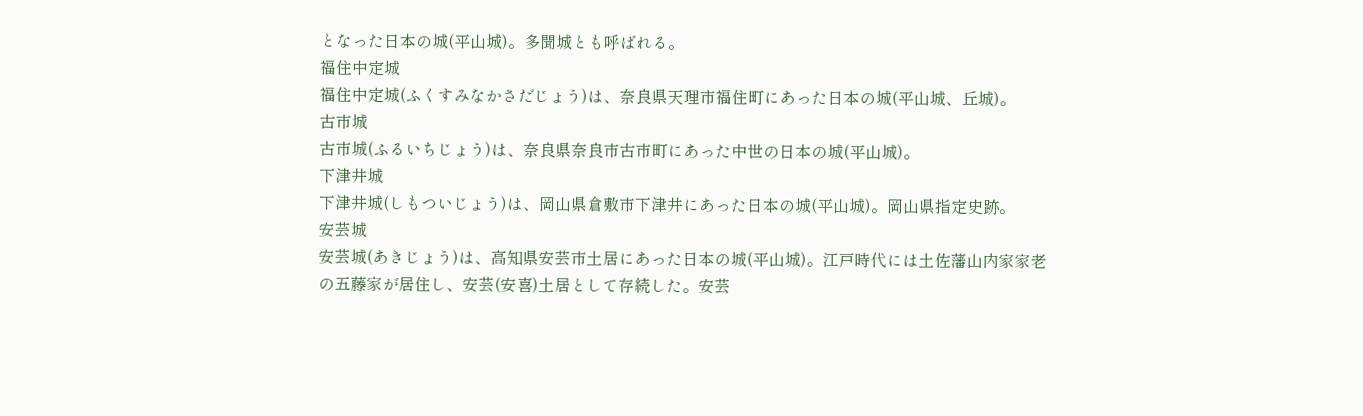となった日本の城(平山城)。多聞城とも呼ばれる。
福住中定城
福住中定城(ふくすみなかさだじょう)は、奈良県天理市福住町にあった日本の城(平山城、丘城)。
古市城
古市城(ふるいちじょう)は、奈良県奈良市古市町にあった中世の日本の城(平山城)。
下津井城
下津井城(しもついじょう)は、岡山県倉敷市下津井にあった日本の城(平山城)。岡山県指定史跡。
安芸城
安芸城(あきじょう)は、高知県安芸市土居にあった日本の城(平山城)。江戸時代には土佐藩山内家家老の五藤家が居住し、安芸(安喜)土居として存続した。安芸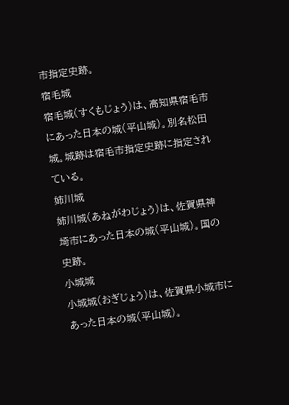市指定史跡。
宿毛城
宿毛城(すくもじょう)は、高知県宿毛市にあった日本の城(平山城)。別名松田城。城跡は宿毛市指定史跡に指定されている。
姉川城
姉川城(あねがわじょう)は、佐賀県神埼市にあった日本の城(平山城)。国の史跡。
小城城
小城城(おぎじょう)は、佐賀県小城市にあった日本の城(平山城)。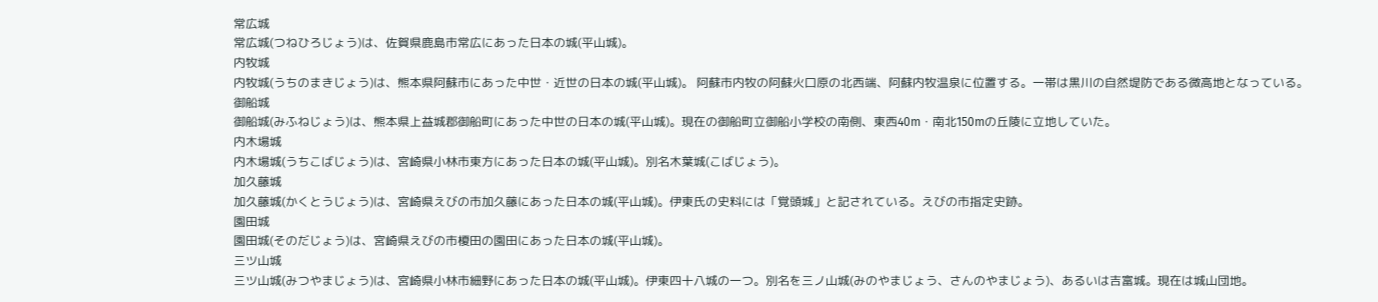常広城
常広城(つねひろじょう)は、佐賀県鹿島市常広にあった日本の城(平山城)。
内牧城
内牧城(うちのまきじょう)は、熊本県阿蘇市にあった中世・近世の日本の城(平山城)。 阿蘇市内牧の阿蘇火口原の北西端、阿蘇内牧温泉に位置する。一帯は黒川の自然堤防である微高地となっている。
御船城
御船城(みふねじょう)は、熊本県上益城郡御船町にあった中世の日本の城(平山城)。現在の御船町立御船小学校の南側、東西40m・南北150mの丘陵に立地していた。
内木場城
内木場城(うちこばじょう)は、宮崎県小林市東方にあった日本の城(平山城)。別名木葉城(こばじょう)。
加久藤城
加久藤城(かくとうじょう)は、宮崎県えびの市加久藤にあった日本の城(平山城)。伊東氏の史料には「覚頭城」と記されている。えびの市指定史跡。
園田城
園田城(そのだじょう)は、宮崎県えびの市榎田の園田にあった日本の城(平山城)。
三ツ山城
三ツ山城(みつやまじょう)は、宮崎県小林市細野にあった日本の城(平山城)。伊東四十八城の一つ。別名を三ノ山城(みのやまじょう、さんのやまじょう)、あるいは吉富城。現在は城山団地。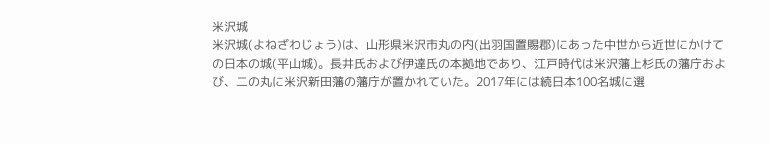米沢城
米沢城(よねざわじょう)は、山形県米沢市丸の内(出羽国置賜郡)にあった中世から近世にかけての日本の城(平山城)。長井氏および伊達氏の本拠地であり、江戸時代は米沢藩上杉氏の藩庁および、二の丸に米沢新田藩の藩庁が置かれていた。2017年には続日本100名城に選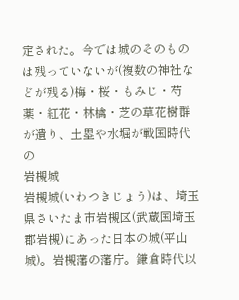定された。今では城のそのものは残っていないが(複数の神社などが残る)梅・桜・もみじ・芍薬・紅花・林檎・芝の草花樹群が遺り、土塁や水堀が戦国時代の
岩槻城
岩槻城(いわつきじょう)は、埼玉県さいたま市岩槻区(武蔵国埼玉郡岩槻)にあった日本の城(平山城)。岩槻藩の藩庁。鎌倉時代以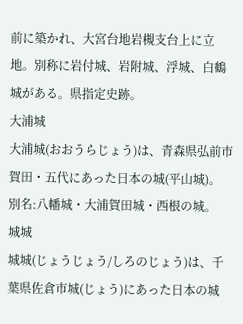前に築かれ、大宮台地岩槻支台上に立地。別称に岩付城、岩附城、浮城、白鶴城がある。県指定史跡。
大浦城
大浦城(おおうらじょう)は、青森県弘前市賀田・五代にあった日本の城(平山城)。 別名:八幡城・大浦賀田城・西根の城。
城城
城城(じょうじょう/しろのじょう)は、千葉県佐倉市城(じょう)にあった日本の城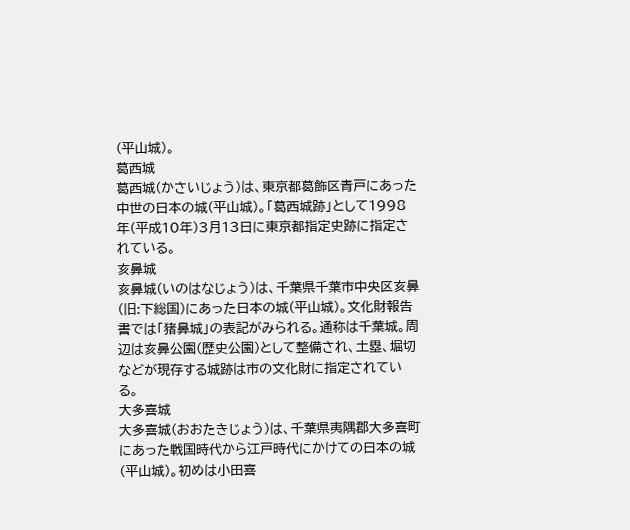(平山城)。
葛西城
葛西城(かさいじょう)は、東京都葛飾区青戸にあった中世の日本の城(平山城)。「葛西城跡」として1998年(平成10年)3月13日に東京都指定史跡に指定されている。
亥鼻城
亥鼻城(いのはなじょう)は、千葉県千葉市中央区亥鼻(旧:下総国)にあった日本の城(平山城)。文化財報告書では「猪鼻城」の表記がみられる。通称は千葉城。周辺は亥鼻公園(歴史公園)として整備され、土塁、堀切などが現存する城跡は市の文化財に指定されている。
大多喜城
大多喜城(おおたきじょう)は、千葉県夷隅郡大多喜町にあった戦国時代から江戸時代にかけての日本の城(平山城)。初めは小田喜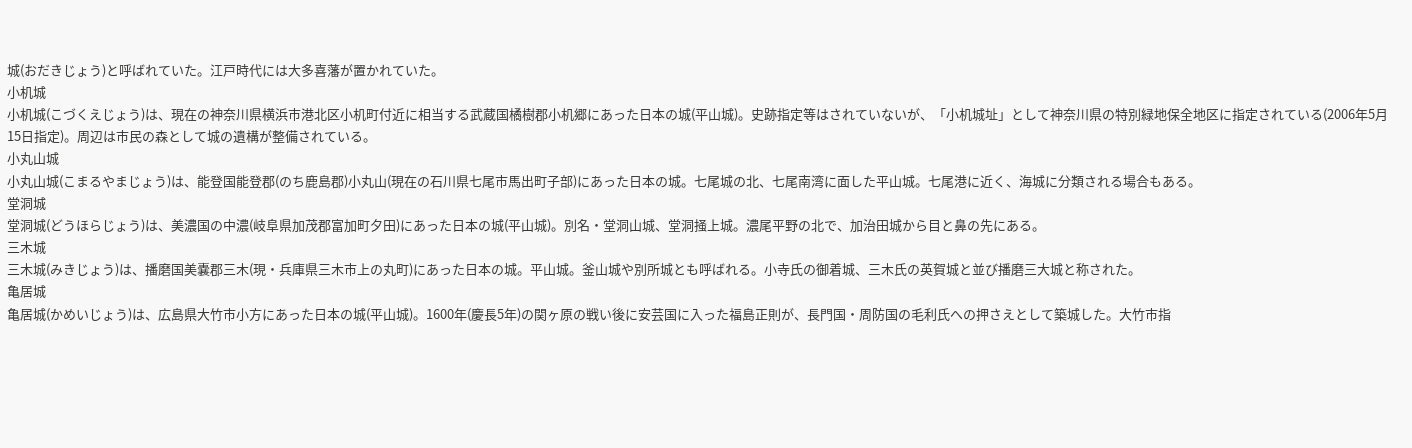城(おだきじょう)と呼ばれていた。江戸時代には大多喜藩が置かれていた。
小机城
小机城(こづくえじょう)は、現在の神奈川県横浜市港北区小机町付近に相当する武蔵国橘樹郡小机郷にあった日本の城(平山城)。史跡指定等はされていないが、「小机城址」として神奈川県の特別緑地保全地区に指定されている(2006年5月15日指定)。周辺は市民の森として城の遺構が整備されている。
小丸山城
小丸山城(こまるやまじょう)は、能登国能登郡(のち鹿島郡)小丸山(現在の石川県七尾市馬出町子部)にあった日本の城。七尾城の北、七尾南湾に面した平山城。七尾港に近く、海城に分類される場合もある。
堂洞城
堂洞城(どうほらじょう)は、美濃国の中濃(岐阜県加茂郡富加町夕田)にあった日本の城(平山城)。別名・堂洞山城、堂洞掻上城。濃尾平野の北で、加治田城から目と鼻の先にある。
三木城
三木城(みきじょう)は、播磨国美嚢郡三木(現・兵庫県三木市上の丸町)にあった日本の城。平山城。釜山城や別所城とも呼ばれる。小寺氏の御着城、三木氏の英賀城と並び播磨三大城と称された。
亀居城
亀居城(かめいじょう)は、広島県大竹市小方にあった日本の城(平山城)。1600年(慶長5年)の関ヶ原の戦い後に安芸国に入った福島正則が、長門国・周防国の毛利氏への押さえとして築城した。大竹市指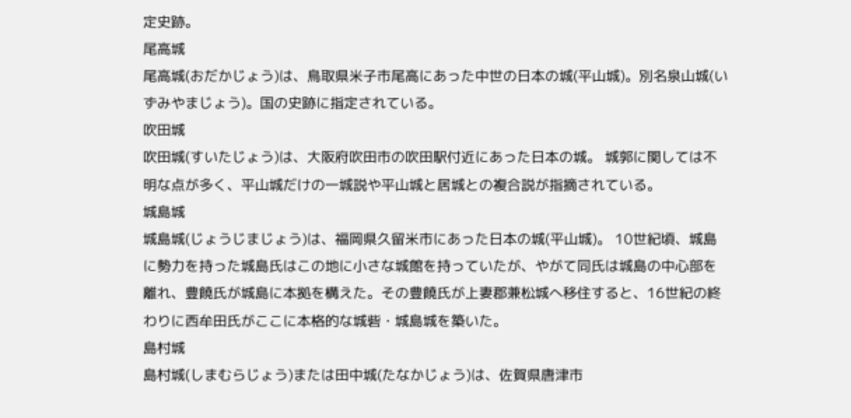定史跡。
尾高城
尾高城(おだかじょう)は、鳥取県米子市尾高にあった中世の日本の城(平山城)。別名泉山城(いずみやまじょう)。国の史跡に指定されている。
吹田城
吹田城(すいたじょう)は、大阪府吹田市の吹田駅付近にあった日本の城。 城郭に関しては不明な点が多く、平山城だけの一城説や平山城と居城との複合説が指摘されている。
城島城
城島城(じょうじまじょう)は、福岡県久留米市にあった日本の城(平山城)。 10世紀頃、城島に勢力を持った城島氏はこの地に小さな城館を持っていたが、やがて同氏は城島の中心部を離れ、豊饒氏が城島に本拠を構えた。その豊饒氏が上妻郡兼松城へ移住すると、16世紀の終わりに西牟田氏がここに本格的な城砦・城島城を築いた。
島村城
島村城(しまむらじょう)または田中城(たなかじょう)は、佐賀県唐津市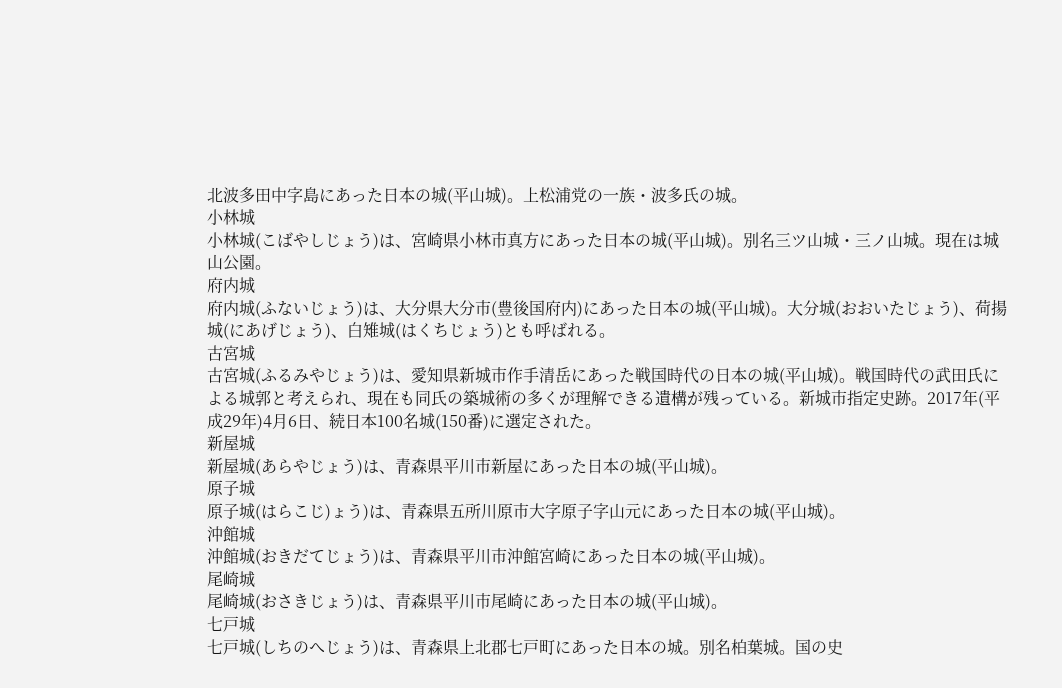北波多田中字島にあった日本の城(平山城)。上松浦党の一族・波多氏の城。
小林城
小林城(こばやしじょう)は、宮崎県小林市真方にあった日本の城(平山城)。別名三ツ山城・三ノ山城。現在は城山公園。
府内城
府内城(ふないじょう)は、大分県大分市(豊後国府内)にあった日本の城(平山城)。大分城(おおいたじょう)、荷揚城(にあげじょう)、白雉城(はくちじょう)とも呼ばれる。
古宮城
古宮城(ふるみやじょう)は、愛知県新城市作手清岳にあった戦国時代の日本の城(平山城)。戦国時代の武田氏による城郭と考えられ、現在も同氏の築城術の多くが理解できる遺構が残っている。新城市指定史跡。2017年(平成29年)4月6日、続日本100名城(150番)に選定された。
新屋城
新屋城(あらやじょう)は、青森県平川市新屋にあった日本の城(平山城)。
原子城
原子城(はらこじ)ょう)は、青森県五所川原市大字原子字山元にあった日本の城(平山城)。
沖館城
沖館城(おきだてじょう)は、青森県平川市沖館宮崎にあった日本の城(平山城)。
尾崎城
尾崎城(おさきじょう)は、青森県平川市尾崎にあった日本の城(平山城)。
七戸城
七戸城(しちのへじょう)は、青森県上北郡七戸町にあった日本の城。別名柏葉城。国の史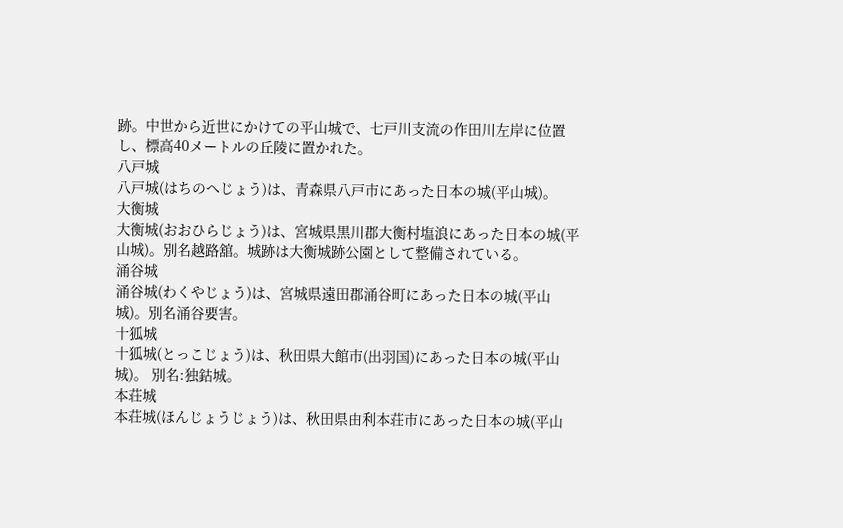跡。中世から近世にかけての平山城で、七戸川支流の作田川左岸に位置し、標高40メートルの丘陵に置かれた。
八戸城
八戸城(はちのへじょう)は、青森県八戸市にあった日本の城(平山城)。
大衡城
大衡城(おおひらじょう)は、宮城県黒川郡大衡村塩浪にあった日本の城(平山城)。別名越路舘。城跡は大衡城跡公園として整備されている。
涌谷城
涌谷城(わくやじょう)は、宮城県遠田郡涌谷町にあった日本の城(平山城)。別名涌谷要害。
十狐城
十狐城(とっこじょう)は、秋田県大館市(出羽国)にあった日本の城(平山城)。 別名:独鈷城。
本荘城
本荘城(ほんじょうじょう)は、秋田県由利本荘市にあった日本の城(平山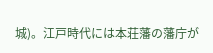城)。江戸時代には本荘藩の藩庁が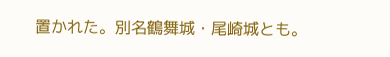置かれた。別名鶴舞城・尾崎城とも。